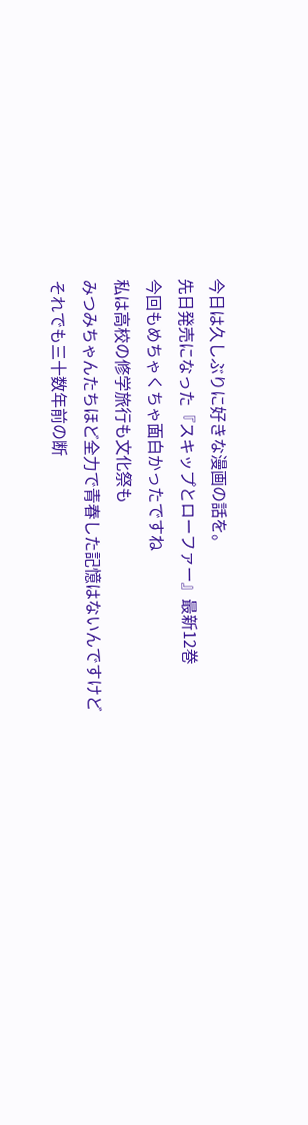今日は久しぶりに好きな漫画の話を。
先日発売になった『スキップとローファー』最新12巻
今回もめちゃくちゃ面白かったですね
私は高校の修学旅行も文化祭も
みつみちゃんたちほど全力で青春した記憶はないんですけど
それでも三十数年前の断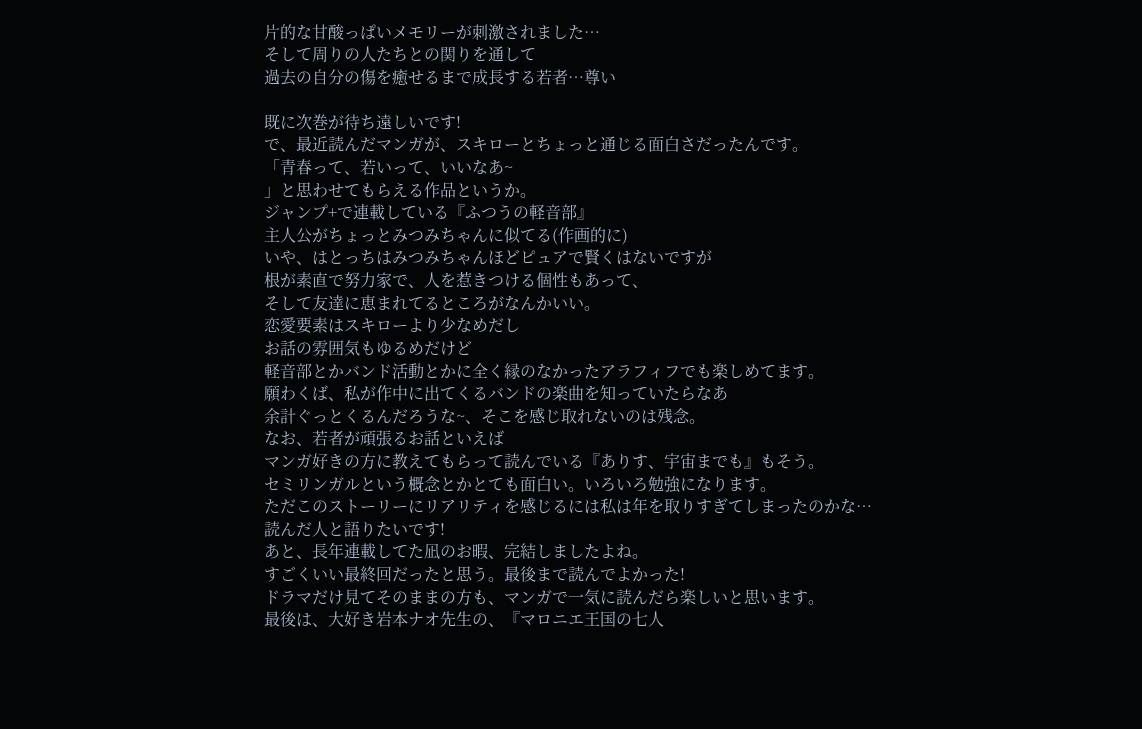片的な甘酸っぱいメモリーが刺激されました…
そして周りの人たちとの関りを通して
過去の自分の傷を癒せるまで成長する若者…尊い

既に次巻が待ち遠しいです!
で、最近読んだマンガが、スキローとちょっと通じる面白さだったんです。
「青春って、若いって、いいなあ~
」と思わせてもらえる作品というか。
ジャンプ+で連載している『ふつうの軽音部』
主人公がちょっとみつみちゃんに似てる(作画的に)
いや、はとっちはみつみちゃんほどピュアで賢くはないですが
根が素直で努力家で、人を惹きつける個性もあって、
そして友達に恵まれてるところがなんかいい。
恋愛要素はスキローより少なめだし
お話の雰囲気もゆるめだけど
軽音部とかバンド活動とかに全く縁のなかったアラフィフでも楽しめてます。
願わくば、私が作中に出てくるバンドの楽曲を知っていたらなあ
余計ぐっとくるんだろうな~、そこを感じ取れないのは残念。
なお、若者が頑張るお話といえば
マンガ好きの方に教えてもらって読んでいる『ありす、宇宙までも』もそう。
セミリンガルという概念とかとても面白い。いろいろ勉強になります。
ただこのストーリーにリアリティを感じるには私は年を取りすぎてしまったのかな…
読んだ人と語りたいです!
あと、長年連載してた凪のお暇、完結しましたよね。
すごくいい最終回だったと思う。最後まで読んでよかった!
ドラマだけ見てそのままの方も、マンガで一気に読んだら楽しいと思います。
最後は、大好き岩本ナオ先生の、『マロニエ王国の七人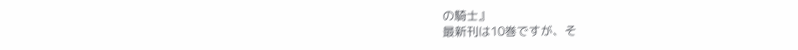の騎士』
最新刊は10巻ですが、そ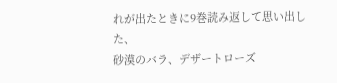れが出たときに9巻読み返して思い出した、
砂漠のバラ、デザートローズ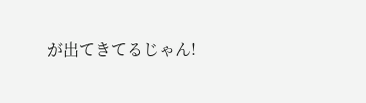が出てきてるじゃん!